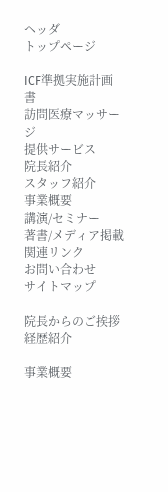ヘッダ
トップページ

ICF準拠実施計画書
訪問医療マッサージ
提供サービス
院長紹介
スタッフ紹介
事業概要
講演/セミナー
著書/メディア掲載
関連リンク
お問い合わせ
サイトマップ

院長からのご挨拶 経歴紹介

事業概要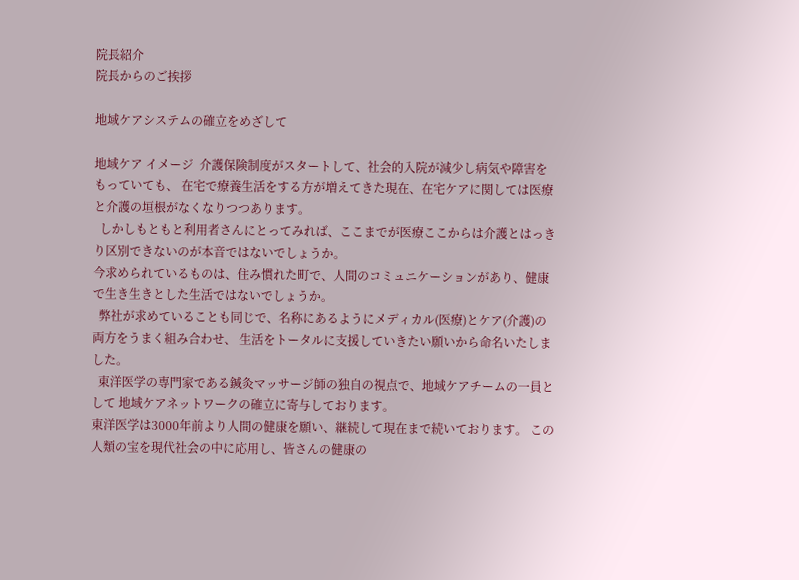院長紹介
院長からのご挨拶

地域ケアシステムの確立をめざして

地域ケア イメージ  介護保険制度がスタートして、社会的入院が減少し病気や障害をもっていても、 在宅で療養生活をする方が増えてきた現在、在宅ケアに関しては医療と介護の垣根がなくなりつつあります。
  しかしもともと利用者さんにとってみれば、ここまでが医療ここからは介護とはっきり区別できないのが本音ではないでしょうか。
今求められているものは、住み慣れた町で、人間のコミュニケーションがあり、健康で生き生きとした生活ではないでしょうか。
  弊社が求めていることも同じで、名称にあるようにメディカル(医療)とケア(介護)の両方をうまく組み合わせ、 生活をトータルに支援していきたい願いから命名いたしました。
  東洋医学の専門家である鍼灸マッサージ師の独自の視点で、地域ケアチームの一員として 地域ケアネットワークの確立に寄与しております。
東洋医学は3000年前より人間の健康を願い、継続して現在まで続いております。 この人類の宝を現代社会の中に応用し、皆さんの健康の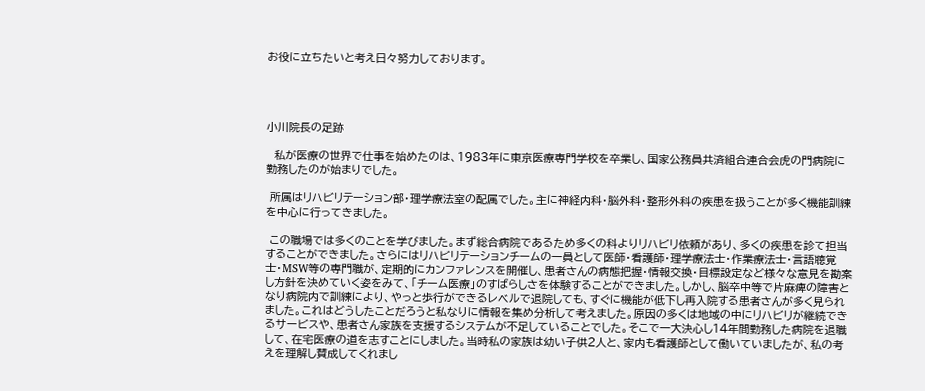お役に立ちたいと考え日々努力しております。




小川院長の足跡

  私が医療の世界で仕事を始めたのは、1983年に東京医療専門学校を卒業し、国家公務員共済組合連合会虎の門病院に勤務したのが始まりでした。

 所属はリハビリテーション部・理学療法室の配属でした。主に神経内科・脳外科・整形外科の疾患を扱うことが多く機能訓練を中心に行ってきました。

 この職場では多くのことを学びました。まず総合病院であるため多くの科よりリハビリ依頼があり、多くの疾患を診て担当することができました。さらにはリハビリテーションチームの一員として医師・看護師・理学療法士・作業療法士・言語聴覚士・MSW等の専門職が、定期的にカンファレンスを開催し、患者さんの病態把握・情報交換・目標設定など様々な意見を勘案し方針を決めていく姿をみて、「チーム医療」のすばらしさを体験することができました。しかし、脳卒中等で片麻痺の障害となり病院内で訓練により、やっと歩行ができるレベルで退院しても、すぐに機能が低下し再入院する患者さんが多く見られました。これはどうしたことだろうと私なりに情報を集め分析して考えました。原因の多くは地域の中にリハビリが継続できるサービスや、患者さん家族を支援するシステムが不足していることでした。そこで一大決心し14年間勤務した病院を退職して、在宅医療の道を志すことにしました。当時私の家族は幼い子供2人と、家内も看護師として働いていましたが、私の考えを理解し賛成してくれまし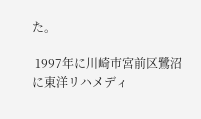た。

 1997年に川崎市宮前区鷺沼に東洋リハメディ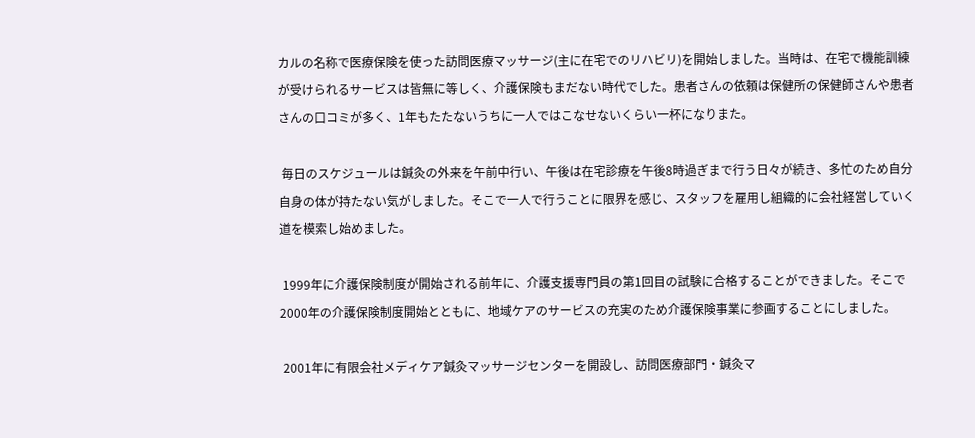カルの名称で医療保険を使った訪問医療マッサージ(主に在宅でのリハビリ)を開始しました。当時は、在宅で機能訓練が受けられるサービスは皆無に等しく、介護保険もまだない時代でした。患者さんの依頼は保健所の保健師さんや患者さんの口コミが多く、1年もたたないうちに一人ではこなせないくらい一杯になりまた。

 毎日のスケジュールは鍼灸の外来を午前中行い、午後は在宅診療を午後8時過ぎまで行う日々が続き、多忙のため自分自身の体が持たない気がしました。そこで一人で行うことに限界を感じ、スタッフを雇用し組織的に会社経営していく道を模索し始めました。

 1999年に介護保険制度が開始される前年に、介護支援専門員の第1回目の試験に合格することができました。そこで2000年の介護保険制度開始とともに、地域ケアのサービスの充実のため介護保険事業に参画することにしました。

 2001年に有限会社メディケア鍼灸マッサージセンターを開設し、訪問医療部門・鍼灸マ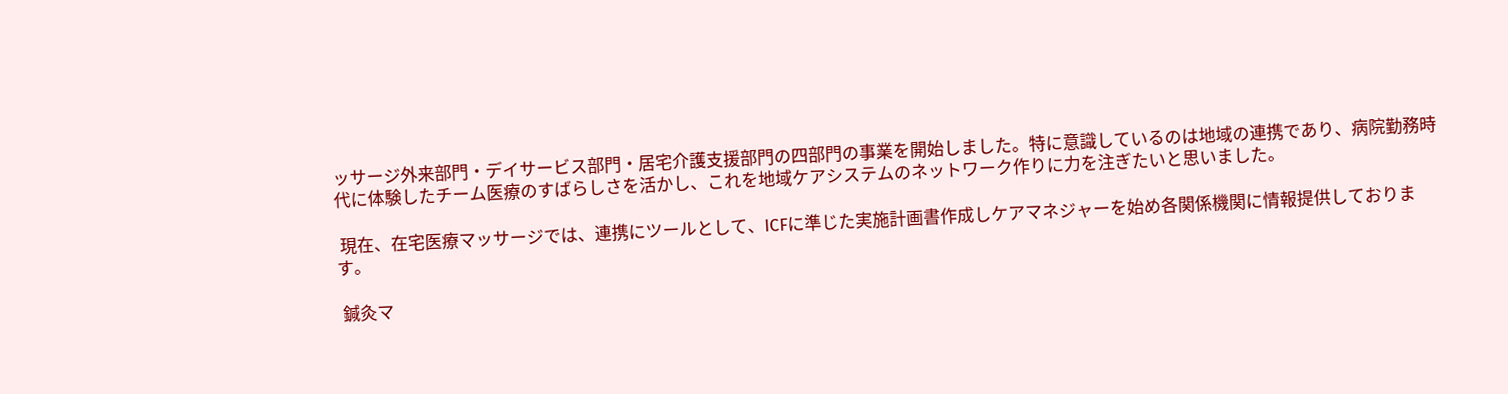ッサージ外来部門・デイサービス部門・居宅介護支援部門の四部門の事業を開始しました。特に意識しているのは地域の連携であり、病院勤務時代に体験したチーム医療のすばらしさを活かし、これを地域ケアシステムのネットワーク作りに力を注ぎたいと思いました。

 現在、在宅医療マッサージでは、連携にツールとして、ICFに準じた実施計画書作成しケアマネジャーを始め各関係機関に情報提供しております。

 鍼灸マ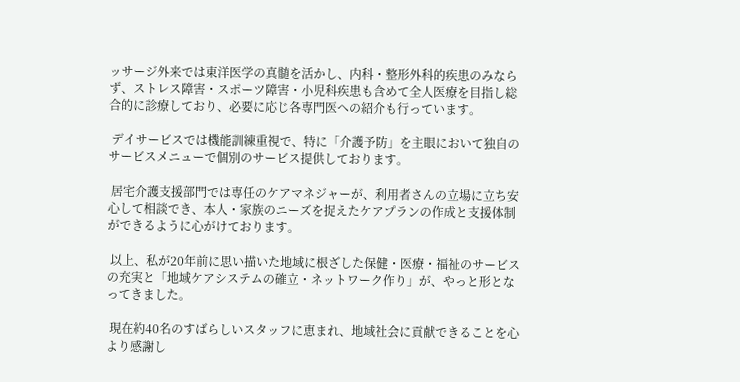ッサージ外来では東洋医学の真髄を活かし、内科・整形外科的疾患のみならず、ストレス障害・スポーツ障害・小児科疾患も含めて全人医療を目指し総合的に診療しており、必要に応じ各専門医への紹介も行っています。

 デイサービスでは機能訓練重視で、特に「介護予防」を主眼において独自のサービスメニューで個別のサービス提供しております。

 居宅介護支援部門では専任のケアマネジャーが、利用者さんの立場に立ち安心して相談でき、本人・家族のニーズを捉えたケアプランの作成と支援体制ができるように心がけております。

 以上、私が20年前に思い描いた地域に根ざした保健・医療・福祉のサービスの充実と「地域ケアシステムの確立・ネットワーク作り」が、やっと形となってきました。

 現在約40名のすばらしいスタッフに恵まれ、地域社会に貢献できることを心より感謝し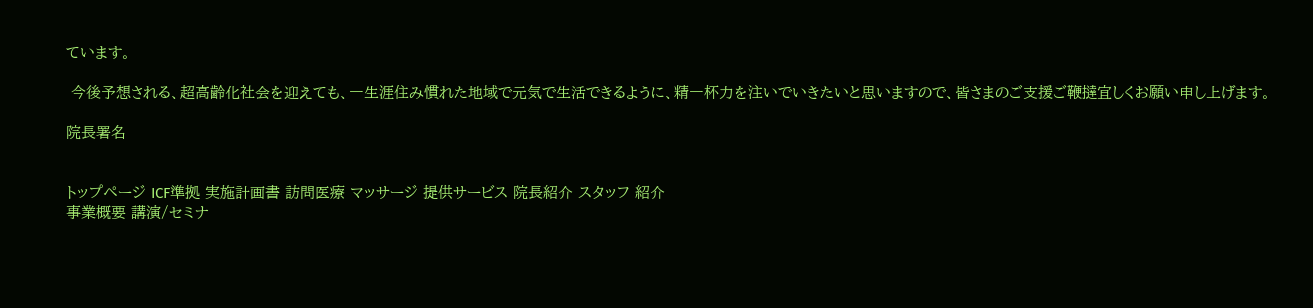ています。

 今後予想される、超高齢化社会を迎えても、一生涯住み慣れた地域で元気で生活できるように、精一杯力を注いでいきたいと思いますので、皆さまのご支援ご鞭撻宜しくお願い申し上げます。

院長署名


トップページ ICF準拠 実施計画書 訪問医療 マッサージ 提供サービス 院長紹介 スタッフ 紹介
事業概要 講演/セミナ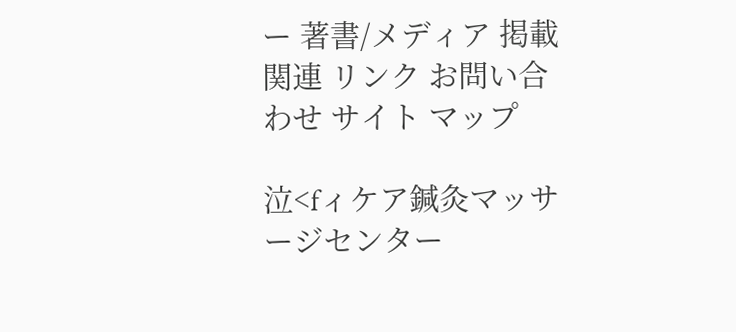ー 著書/メディア 掲載 関連 リンク お問い合わせ サイト マップ

泣<fィケア鍼灸マッサージセンター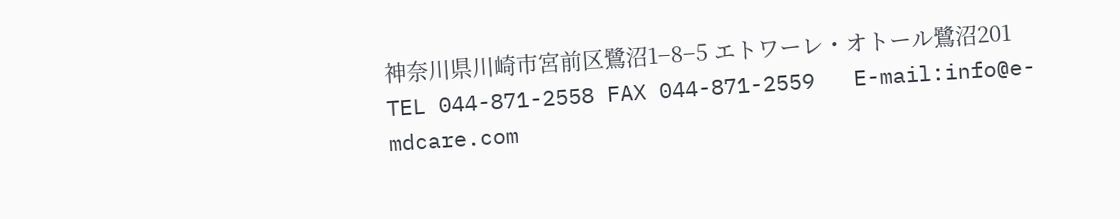神奈川県川崎市宮前区鷺沼1−8−5 エトワーレ・オトール鷺沼201
TEL 044-871-2558 FAX 044-871-2559   E-mail:info@e-mdcare.com